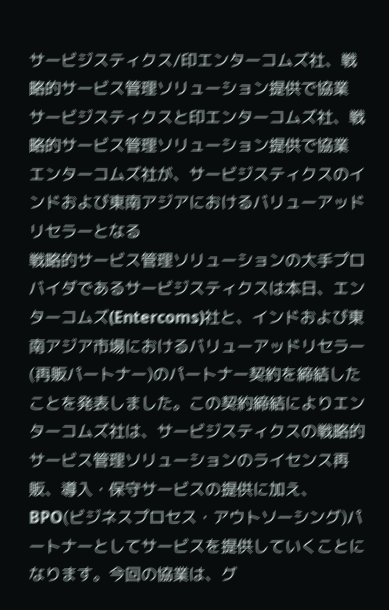サービジスティクス/印エンターコムズ社、戦略的サービス管理ソリューション提供で協業
サービジスティクスと印エンターコムズ社、戦略的サービス管理ソリューション提供で協業
エンターコムズ社が、サービジスティクスのインドおよび東南アジアにおけるバリューアッドリセラーとなる
戦略的サービス管理ソリューションの大手プロバイダであるサービジスティクスは本日、エンターコムズ(Entercoms)社と、インドおよび東南アジア市場におけるバリューアッドリセラー(再販パートナー)のパートナー契約を締結したことを発表しました。この契約締結によりエンターコムズ社は、サービジスティクスの戦略的サービス管理ソリューションのライセンス再販、導入・保守サービスの提供に加え、BPO(ビジネスプロセス・アウトソーシング)パートナーとしてサービスを提供していくことになります。今回の協業は、グ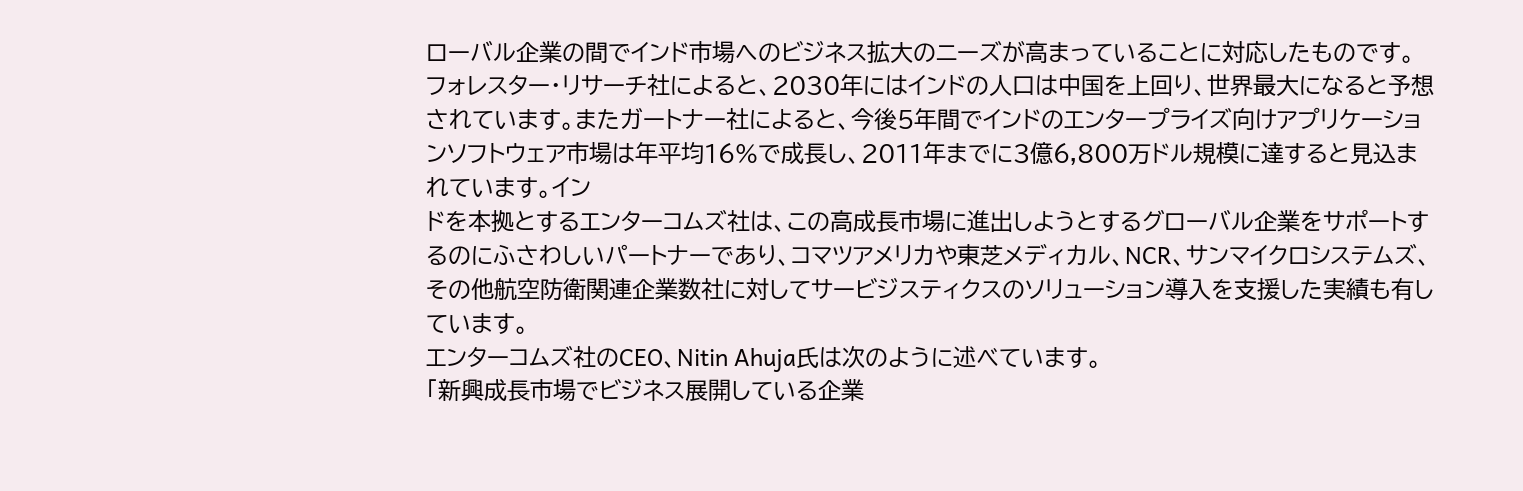ローバル企業の間でインド市場へのビジネス拡大のニーズが高まっていることに対応したものです。
フォレスター・リサーチ社によると、2030年にはインドの人口は中国を上回り、世界最大になると予想されています。またガートナー社によると、今後5年間でインドのエンタープライズ向けアプリケーションソフトウェア市場は年平均16%で成長し、2011年までに3億6,800万ドル規模に達すると見込まれています。イン
ドを本拠とするエンターコムズ社は、この高成長市場に進出しようとするグローバル企業をサポートするのにふさわしいパートナーであり、コマツアメリカや東芝メディカル、NCR、サンマイクロシステムズ、その他航空防衛関連企業数社に対してサービジスティクスのソリューション導入を支援した実績も有しています。
エンターコムズ社のCEO、Nitin Ahuja氏は次のように述べています。
「新興成長市場でビジネス展開している企業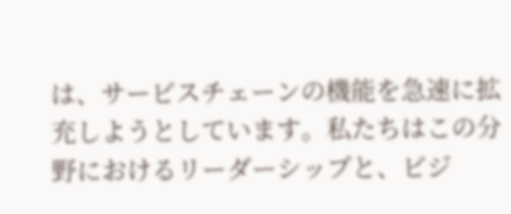は、サービスチェーンの機能を急速に拡充しようとしています。私たちはこの分野におけるリーダーシップと、ビジ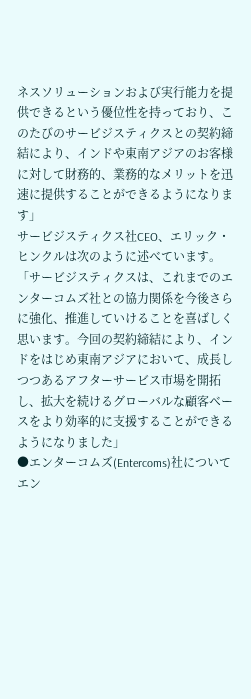ネスソリューションおよび実行能力を提供できるという優位性を持っており、このたびのサービジスティクスとの契約締結により、インドや東南アジアのお客様に対して財務的、業務的なメリットを迅速に提供することができるようになります」
サービジスティクス社CEO、エリック・ヒンクルは次のように述べています。
「サービジスティクスは、これまでのエンターコムズ社との協力関係を今後さらに強化、推進していけることを喜ばしく思います。今回の契約締結により、インドをはじめ東南アジアにおいて、成長しつつあるアフターサービス市場を開拓し、拡大を続けるグローバルな顧客ベースをより効率的に支援することができるようになりました」
●エンターコムズ(Entercoms)社について
エン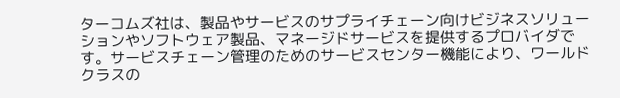ターコムズ社は、製品やサービスのサプライチェーン向けビジネスソリューションやソフトウェア製品、マネージドサービスを提供するプロバイダです。サービスチェーン管理のためのサービスセンター機能により、ワールドクラスの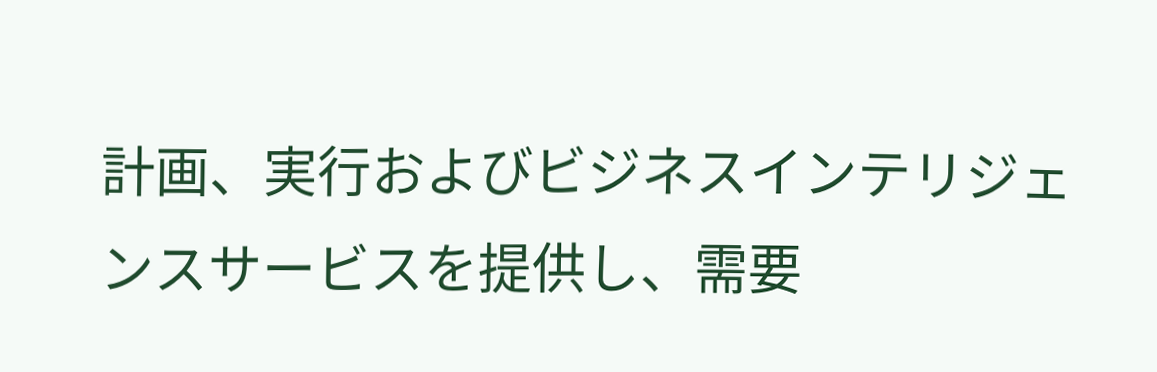計画、実行およびビジネスインテリジェンスサービスを提供し、需要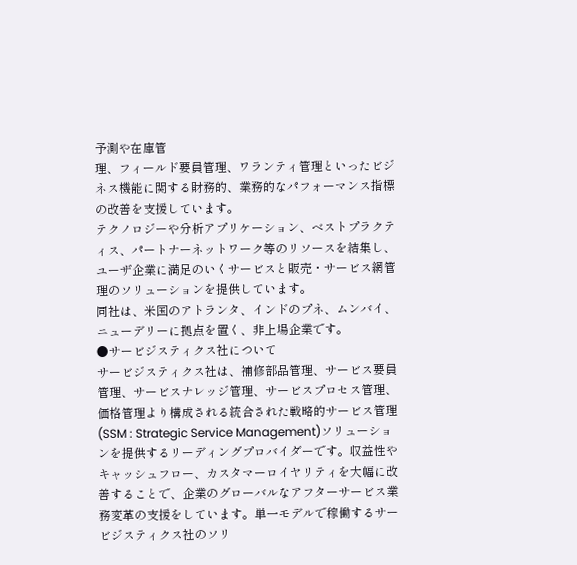予測や在庫管
理、フィールド要員管理、ワランティ管理といったビジネス機能に関する財務的、業務的なパフォーマンス指標の改善を支援しています。
テクノロジーや分析アプリケーション、ベストプラクティス、パートナーネットワーク等のリソースを結集し、ユーザ企業に満足のいくサービスと販売・サービス網管理のソリューションを提供しています。
同社は、米国のアトランタ、インドのプネ、ムンバイ、ニューデリーに拠点を置く、非上場企業です。
●サービジスティクス社について
サービジスティクス社は、補修部品管理、サービス要員管理、サービスナレッジ管理、サービスプロセス管理、価格管理より構成される統合された戦略的サービス管理(SSM : Strategic Service Management)ソリューションを提供するリーディングプロバイダーです。収益性やキャッシュフロー、カスタマーロイヤリティを大幅に改善することで、企業のグローバルなアフターサービス業務変革の支援をしています。単一モデルで稼働するサービジスティクス社のソリ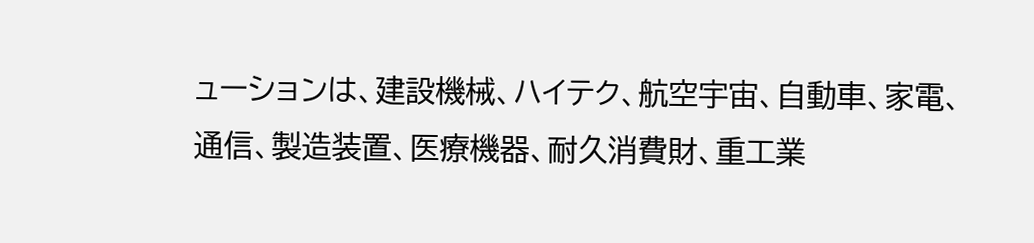ューションは、建設機械、ハイテク、航空宇宙、自動車、家電、通信、製造装置、医療機器、耐久消費財、重工業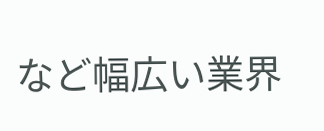など幅広い業界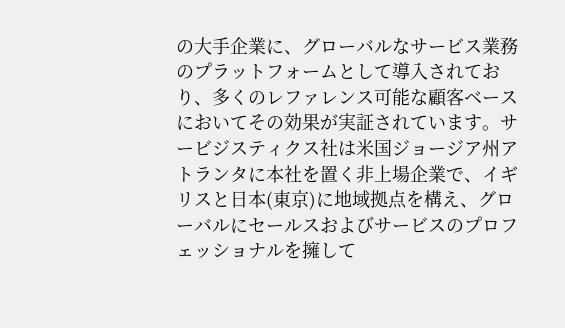の大手企業に、グローバルなサービス業務のプラットフォームとして導入されており、多くのレファレンス可能な顧客ベース
においてその効果が実証されています。サービジスティクス社は米国ジョージア州アトランタに本社を置く非上場企業で、イギリスと日本(東京)に地域拠点を構え、グローバルにセールスおよびサービスのプロフェッショナルを擁して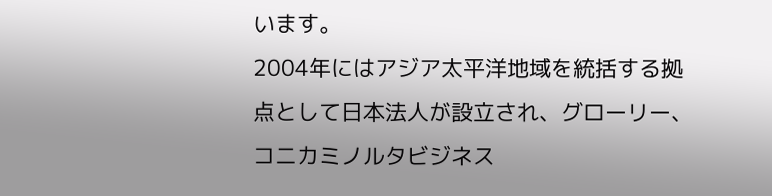います。
2004年にはアジア太平洋地域を統括する拠点として日本法人が設立され、グローリー、コニカミノルタビジネス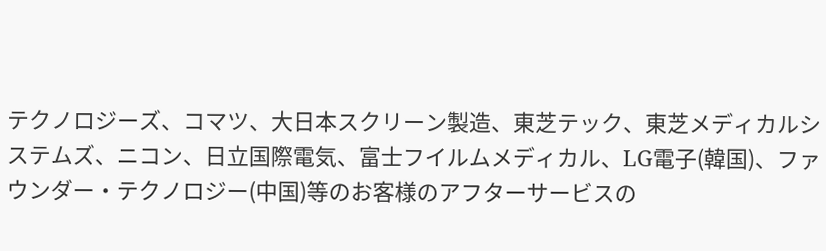テクノロジーズ、コマツ、大日本スクリーン製造、東芝テック、東芝メディカルシステムズ、ニコン、日立国際電気、富士フイルムメディカル、LG電子(韓国)、ファウンダー・テクノロジー(中国)等のお客様のアフターサービスの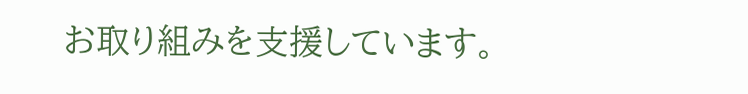お取り組みを支援しています。